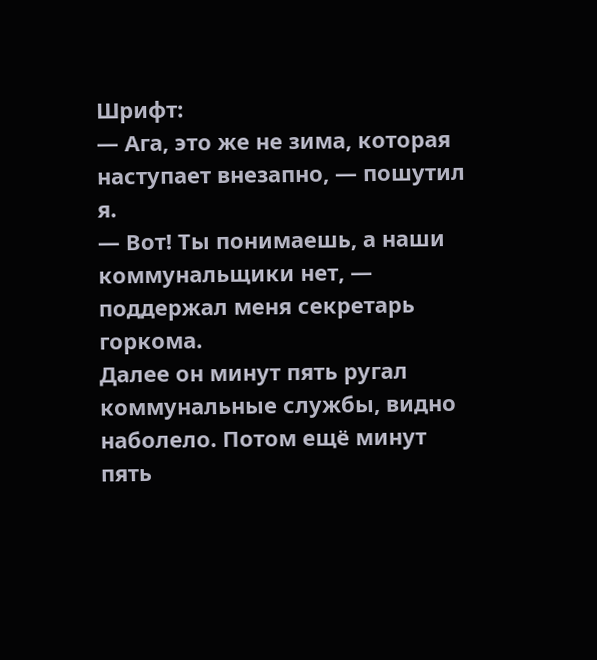Шрифт:
— Ага, это же не зима, которая наступает внезапно, — пошутил я.
— Вот! Ты понимаешь, а наши коммунальщики нет, — поддержал меня секретарь горкома.
Далее он минут пять ругал коммунальные службы, видно наболело. Потом ещё минут пять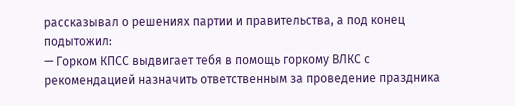рассказывал о решениях партии и правительства, а под конец подытожил:
— Горком КПСС выдвигает тебя в помощь горкому ВЛКС с рекомендацией назначить ответственным за проведение праздника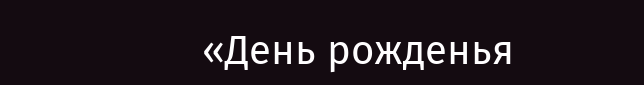«День рожденья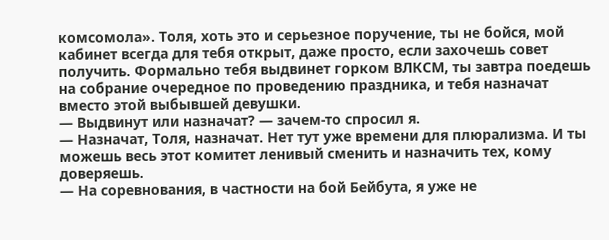комсомола». Толя, хоть это и серьезное поручение, ты не бойся, мой кабинет всегда для тебя открыт, даже просто, если захочешь совет получить. Формально тебя выдвинет горком ВЛКСМ, ты завтра поедешь на собрание очередное по проведению праздника, и тебя назначат вместо этой выбывшей девушки.
— Выдвинут или назначат? — зачем-то спросил я.
— Назначат, Толя, назначат. Нет тут уже времени для плюрализма. И ты можешь весь этот комитет ленивый сменить и назначить тех, кому доверяешь.
— На соревнования, в частности на бой Бейбута, я уже не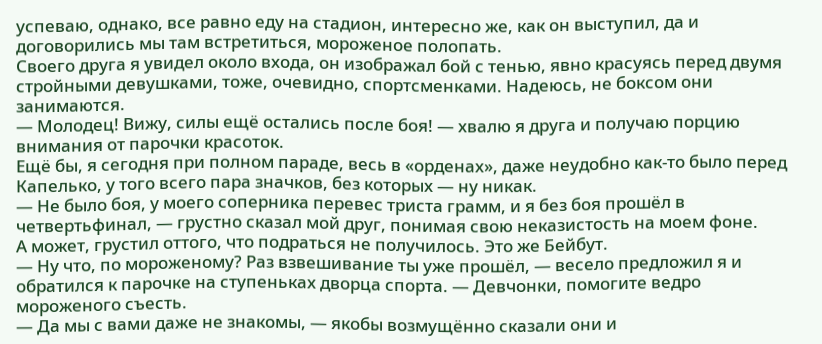успеваю, однако, все равно еду на стадион, интересно же, как он выступил, да и договорились мы там встретиться, мороженое полопать.
Своего друга я увидел около входа, он изображал бой с тенью, явно красуясь перед двумя стройными девушками, тоже, очевидно, спортсменками. Надеюсь, не боксом они занимаются.
— Молодец! Вижу, силы ещё остались после боя! — хвалю я друга и получаю порцию внимания от парочки красоток.
Ещё бы, я сегодня при полном параде, весь в «орденах», даже неудобно как-то было перед Капелько, у того всего пара значков, без которых — ну никак.
— Не было боя, у моего соперника перевес триста грамм, и я без боя прошёл в четвертьфинал, — грустно сказал мой друг, понимая свою неказистость на моем фоне.
А может, грустил оттого, что подраться не получилось. Это же Бейбут.
— Ну что, по мороженому? Раз взвешивание ты уже прошёл, — весело предложил я и обратился к парочке на ступеньках дворца спорта. — Девчонки, помогите ведро мороженого съесть.
— Да мы с вами даже не знакомы, — якобы возмущённо сказали они и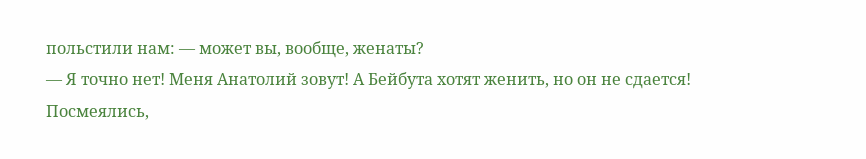польстили нам: — может вы, вообще, женаты?
— Я точно нет! Меня Анатолий зовут! А Бейбута хотят женить, но он не сдается!
Посмеялись,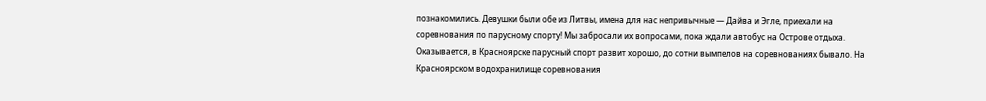познакомились. Девушки были обе из Литвы, имена для нас непривычные — Дайва и Эгле, приехали на соревнования по парусному спорту! Мы забросали их вопросами, пока ждали автобус на Острове отдыха.
Оказывается, в Красноярске парусный спорт развит хорошо, до сотни вымпелов на соревнованиях бывало. На Красноярском водохранилище соревнования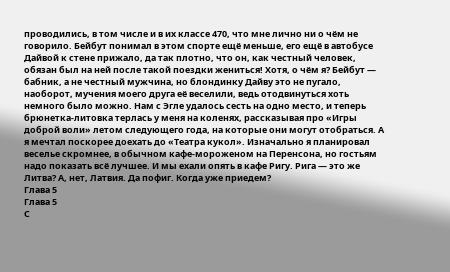проводились, в том числе и в их классе 470, что мне лично ни о чём не говорило. Бейбут понимал в этом спорте ещё меньше, его ещё в автобусе Дайвой к стене прижало, да так плотно, что он, как честный человек, обязан был на ней после такой поездки жениться! Хотя, о чём я? Бейбут — бабник, а не честный мужчина, но блондинку Дайву это не пугало, наоборот, мучения моего друга её веселили, ведь отодвинуться хоть немного было можно. Нам с Эгле удалось сесть на одно место, и теперь брюнетка-литовка терлась у меня на коленях, рассказывая про «Игры доброй воли» летом следующего года, на которые они могут отобраться. А я мечтал поскорее доехать до «Театра кукол». Изначально я планировал веселье скромнее, в обычном кафе-мороженом на Перенсона, но гостьям надо показать всё лучшее. И мы ехали опять в кафе Ригу. Рига — это же Литва? А, нет, Латвия. Да пофиг. Когда уже приедем?
Глава 5
Глава 5
С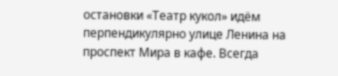остановки «Театр кукол» идём перпендикулярно улице Ленина на проспект Мира в кафе. Всегда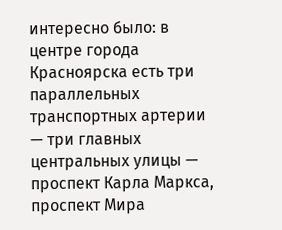интересно было: в центре города Красноярска есть три параллельных транспортных артерии — три главных центральных улицы — проспект Карла Маркса, проспект Мира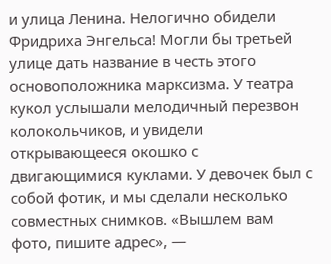и улица Ленина. Нелогично обидели Фридриха Энгельса! Могли бы третьей улице дать название в честь этого основоположника марксизма. У театра кукол услышали мелодичный перезвон колокольчиков, и увидели открывающееся окошко с двигающимися куклами. У девочек был с собой фотик, и мы сделали несколько совместных снимков. «Вышлем вам фото, пишите адрес», —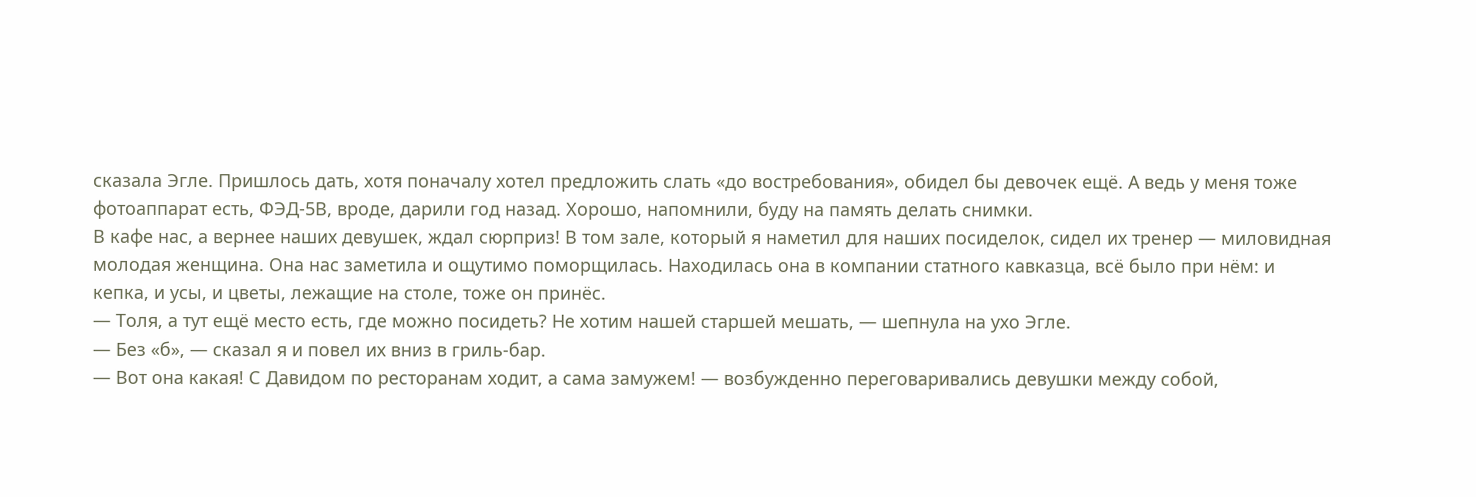сказала Эгле. Пришлось дать, хотя поначалу хотел предложить слать «до востребования», обидел бы девочек ещё. А ведь у меня тоже фотоаппарат есть, ФЭД-5В, вроде, дарили год назад. Хорошо, напомнили, буду на память делать снимки.
В кафе нас, а вернее наших девушек, ждал сюрприз! В том зале, который я наметил для наших посиделок, сидел их тренер — миловидная молодая женщина. Она нас заметила и ощутимо поморщилась. Находилась она в компании cтатного кавказца, всё было при нём: и кепка, и усы, и цветы, лежащие на столе, тоже он принёс.
— Толя, а тут ещё место есть, где можно посидеть? Не хотим нашей старшей мешать, — шепнула на ухо Эгле.
— Без «б», — сказал я и повел их вниз в гриль-бар.
— Вот она какая! С Давидом по ресторанам ходит, а сама замужем! — возбужденно переговаривались девушки между собой,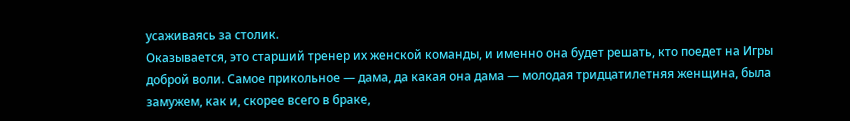усаживаясь за столик.
Оказывается, это старший тренер их женской команды, и именно она будет решать, кто поедет на Игры доброй воли. Самое прикольное — дама, да какая она дама — молодая тридцатилетняя женщина, была замужем, как и, скорее всего в браке,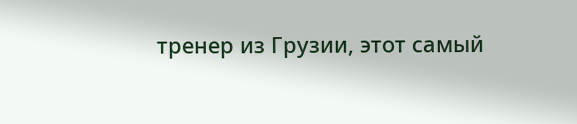тренер из Грузии, этот самый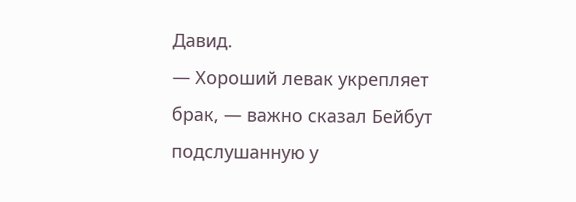Давид.
— Хороший левак укрепляет брак, — важно сказал Бейбут подслушанную у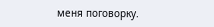меня поговорку.